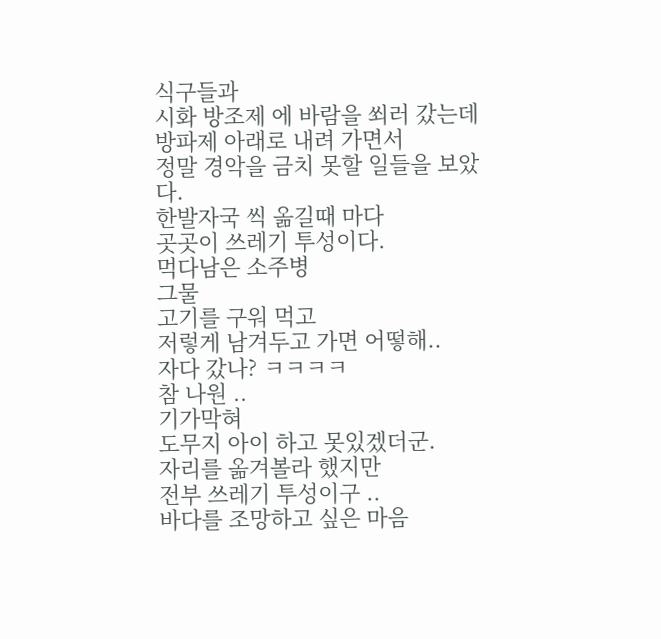식구들과
시화 방조제 에 바람을 쐬러 갔는데
방파제 아래로 내려 가면서
정말 경악을 금치 못할 일들을 보았다.
한발자국 씩 옮길때 마다
곳곳이 쓰레기 투성이다.
먹다남은 소주병
그물
고기를 구워 먹고
저렇게 남겨두고 가면 어떻해..
자다 갔나? ㅋㅋㅋㅋ
참 나원 ..
기가막혀
도무지 아이 하고 못있겠더군.
자리를 옮겨볼라 했지만
전부 쓰레기 투성이구 ..
바다를 조망하고 싶은 마음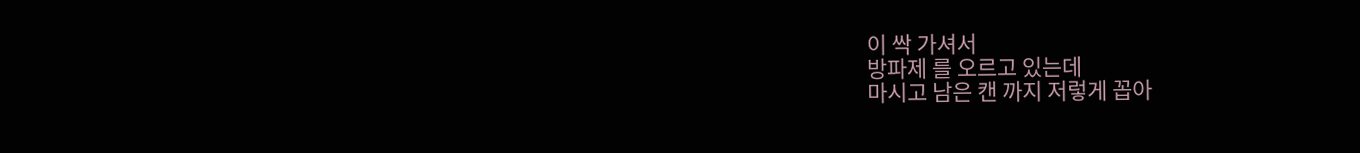이 싹 가셔서
방파제 를 오르고 있는데
마시고 남은 캔 까지 저렇게 꼽아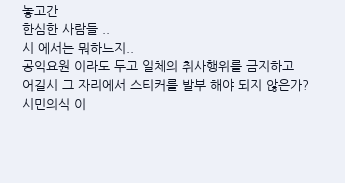놓고간
한심한 사람들 ..
시 에서는 뭐하느지..
공익요원 이라도 두고 일체의 취사행위를 금지하고
어길시 그 자리에서 스티커를 발부 해야 되지 않은가?
시민의식 이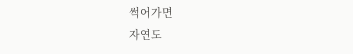썩어가면
자연도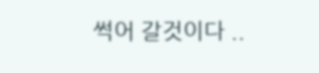썩어 갈것이다 ..